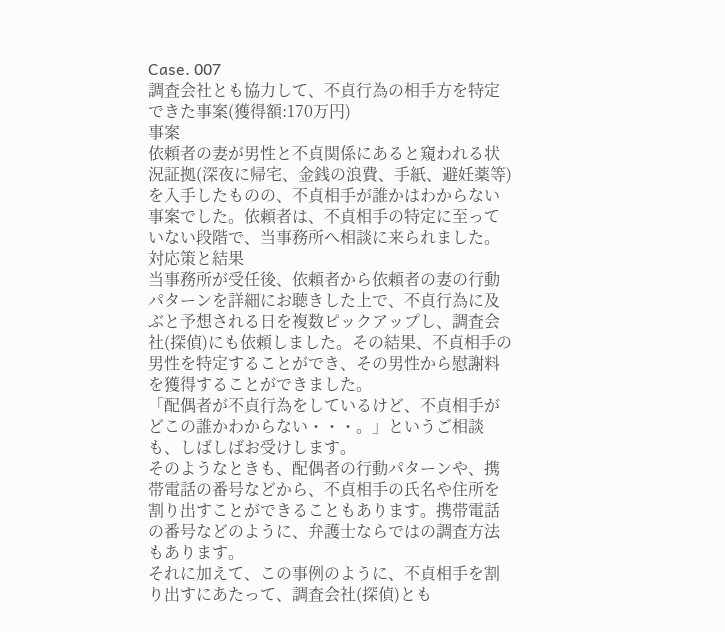Case. 007
調査会社とも協力して、不貞行為の相手方を特定できた事案(獲得額:170万円)
事案
依頼者の妻が男性と不貞関係にあると窺われる状況証拠(深夜に帰宅、金銭の浪費、手紙、避妊薬等)を入手したものの、不貞相手が誰かはわからない事案でした。依頼者は、不貞相手の特定に至っていない段階で、当事務所へ相談に来られました。
対応策と結果
当事務所が受任後、依頼者から依頼者の妻の行動パターンを詳細にお聴きした上で、不貞行為に及ぶと予想される日を複数ピックアップし、調査会社(探偵)にも依頼しました。その結果、不貞相手の男性を特定することができ、その男性から慰謝料を獲得することができました。
「配偶者が不貞行為をしているけど、不貞相手がどこの誰かわからない・・・。」というご相談も、しばしばお受けします。
そのようなときも、配偶者の行動パターンや、携帯電話の番号などから、不貞相手の氏名や住所を割り出すことができることもあります。携帯電話の番号などのように、弁護士ならではの調査方法もあります。
それに加えて、この事例のように、不貞相手を割り出すにあたって、調査会社(探偵)とも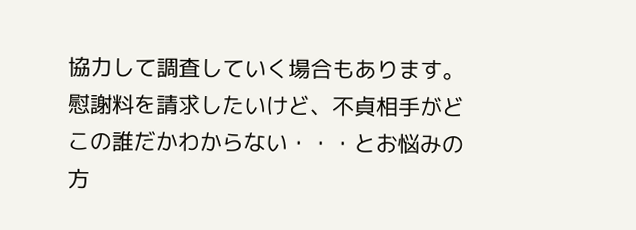協力して調査していく場合もあります。
慰謝料を請求したいけど、不貞相手がどこの誰だかわからない・・・とお悩みの方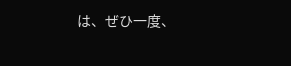は、ぜひ一度、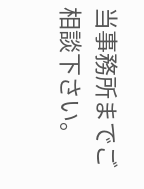当事務所までご相談下さい。